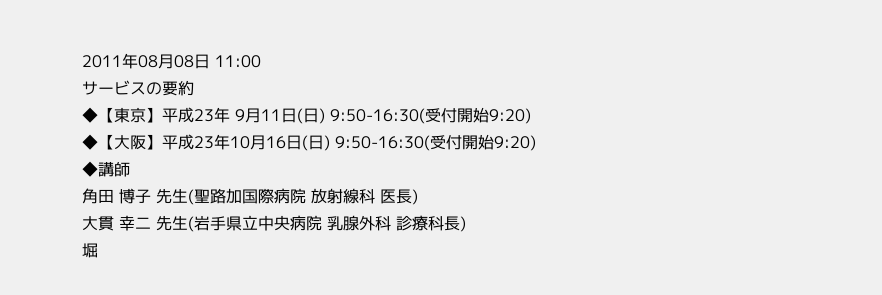2011年08月08日 11:00
サービスの要約
◆【東京】平成23年 9月11日(日) 9:50-16:30(受付開始9:20)
◆【大阪】平成23年10月16日(日) 9:50-16:30(受付開始9:20)
◆講師
角田 博子 先生(聖路加国際病院 放射線科 医長)
大貫 幸二 先生(岩手県立中央病院 乳腺外科 診療科長)
堀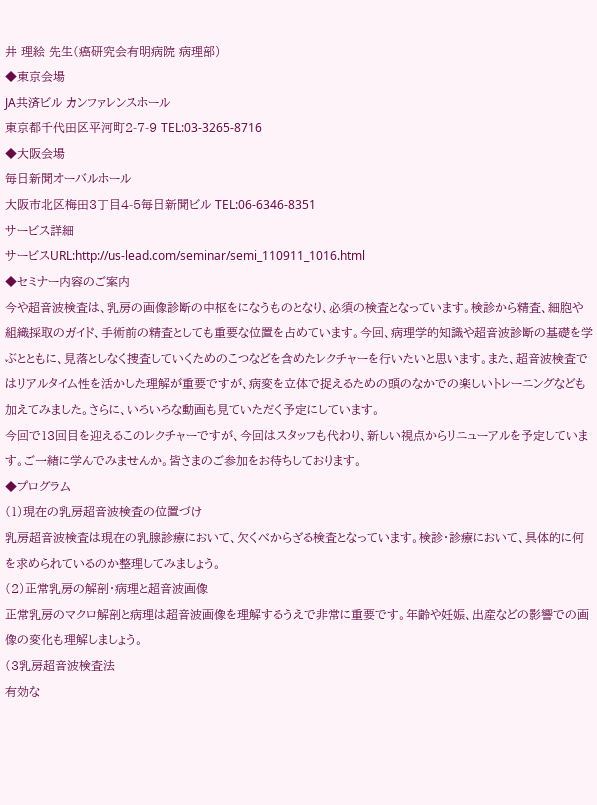井 理絵 先生(癌研究会有明病院 病理部)
◆東京会場
JA共済ビル カンファレンスホール
東京都千代田区平河町2-7-9 TEL:03-3265-8716
◆大阪会場
毎日新聞オーバルホール
大阪市北区梅田3丁目4-5毎日新聞ビル TEL:06-6346-8351
サービス詳細
サービスURL:http://us-lead.com/seminar/semi_110911_1016.html
◆セミナー内容のご案内
今や超音波検査は、乳房の画像診断の中枢をになうものとなり、必須の検査となっています。検診から精査、細胞や組織採取のガイド、手術前の精査としても重要な位置を占めています。今回、病理学的知識や超音波診断の基礎を学ぶとともに、見落としなく捜査していくためのこつなどを含めたレクチャーを行いたいと思います。また、超音波検査ではリアルタイム性を活かした理解が重要ですが、病変を立体で捉えるための頭のなかでの楽しいトレーニングなども加えてみました。さらに、いろいろな動画も見ていただく予定にしています。
今回で13回目を迎えるこのレクチャーですが、今回はスタッフも代わり、新しい視点からリニューアルを予定しています。ご一緒に学んでみませんか。皆さまのご参加をお待ちしております。
◆プログラム
(1)現在の乳房超音波検査の位置づけ
乳房超音波検査は現在の乳腺診療において、欠くべからざる検査となっています。検診・診療において、具体的に何を求められているのか整理してみましょう。
(2)正常乳房の解剖・病理と超音波画像
正常乳房のマクロ解剖と病理は超音波画像を理解するうえで非常に重要です。年齢や妊娠、出産などの影響での画像の変化も理解しましょう。
(3乳房超音波検査法
有効な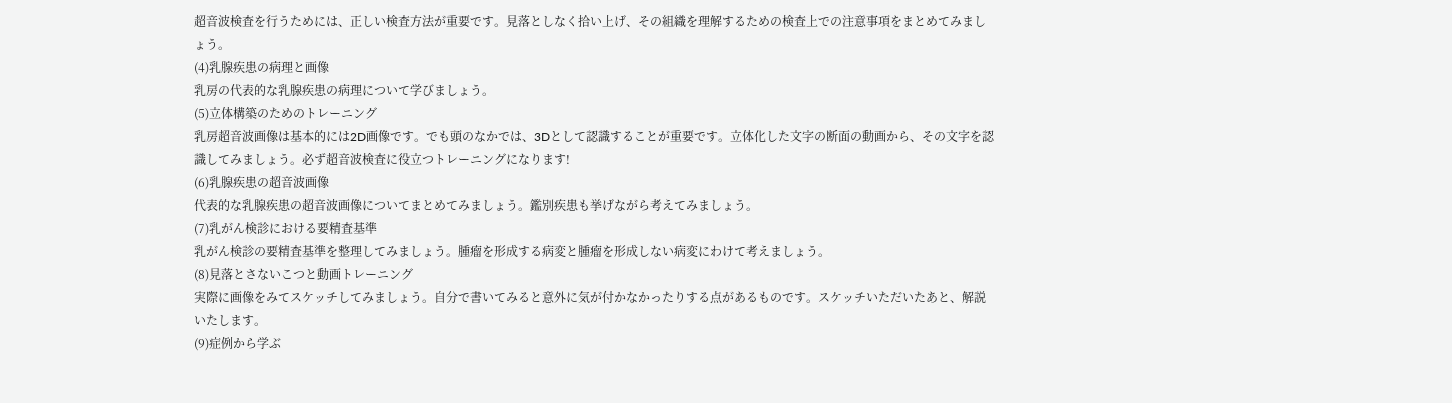超音波検査を行うためには、正しい検査方法が重要です。見落としなく拾い上げ、その組織を理解するための検査上での注意事項をまとめてみましょう。
(4)乳腺疾患の病理と画像
乳房の代表的な乳腺疾患の病理について学びましょう。
(5)立体構築のためのトレーニング
乳房超音波画像は基本的には2D画像です。でも頭のなかでは、3Dとして認識することが重要です。立体化した文字の断面の動画から、その文字を認識してみましょう。必ず超音波検査に役立つトレーニングになります!
(6)乳腺疾患の超音波画像
代表的な乳腺疾患の超音波画像についてまとめてみましょう。鑑別疾患も挙げながら考えてみましょう。
(7)乳がん検診における要精査基準
乳がん検診の要精査基準を整理してみましょう。腫瘤を形成する病変と腫瘤を形成しない病変にわけて考えましょう。
(8)見落とさないこつと動画トレーニング
実際に画像をみてスケッチしてみましょう。自分で書いてみると意外に気が付かなかったりする点があるものです。スケッチいただいたあと、解説いたします。
(9)症例から学ぶ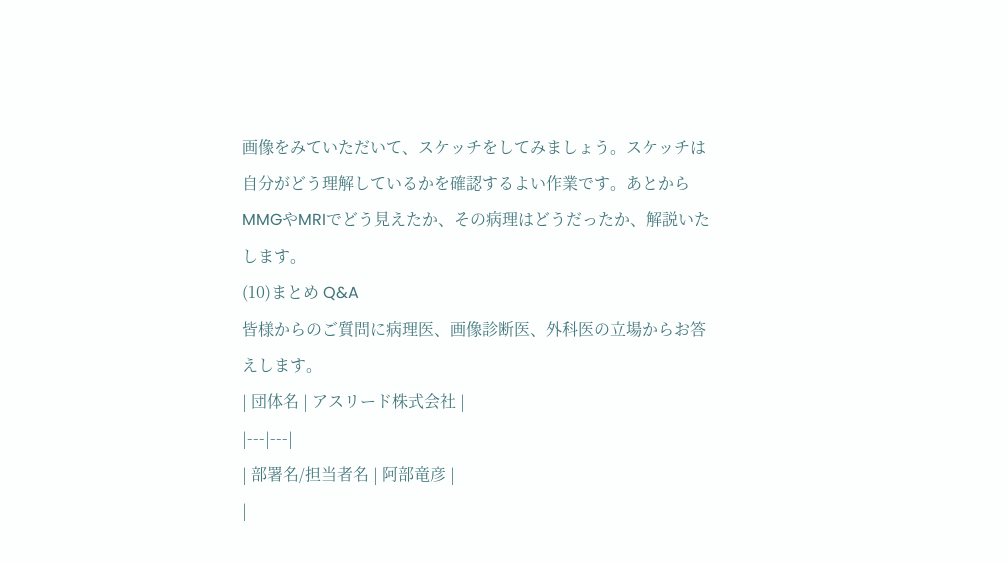画像をみていただいて、スケッチをしてみましょう。スケッチは自分がどう理解しているかを確認するよい作業です。あとからMMGやMRIでどう見えたか、その病理はどうだったか、解説いたします。
(10)まとめ Q&A
皆様からのご質問に病理医、画像診断医、外科医の立場からお答えします。
| 団体名 | アスリード株式会社 |
|---|---|
| 部署名/担当者名 | 阿部竜彦 |
|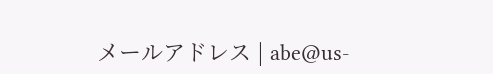メールアドレス | abe@us-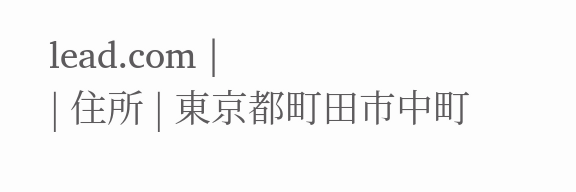lead.com |
| 住所 | 東京都町田市中町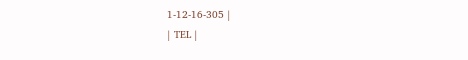1-12-16-305 |
| TEL |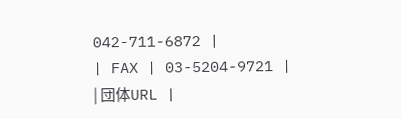042-711-6872 |
| FAX | 03-5204-9721 |
| 団体URL |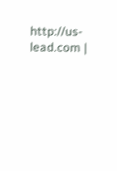http://us-lead.com |